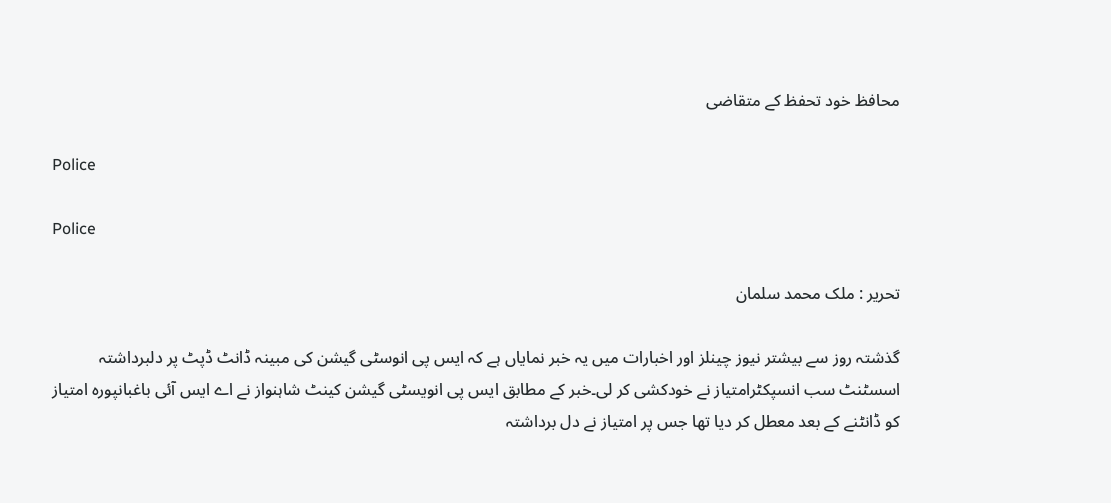محافظ خود تحفظ کے متقاضی

Police

Police

تحریر : ملک محمد سلمان

گذشتہ روز سے بیشتر نیوز چینلز اور اخبارات میں یہ خبر نمایاں ہے کہ ایس پی انوسٹی گیشن کی مبینہ ڈانٹ ڈپٹ پر دلبرداشتہ اسسٹنٹ سب انسپکٹرامتیاز نے خودکشی کر لی۔خبر کے مطابق ایس پی انویسٹی گیشن کینٹ شاہنواز نے اے ایس آئی باغبانپورہ امتیاز کو ڈانٹنے کے بعد معطل کر دیا تھا جس پر امتیاز نے دل برداشتہ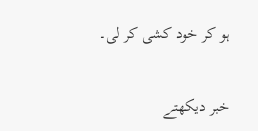ہو کر خود کشی کر لی۔

خبر دیکھتے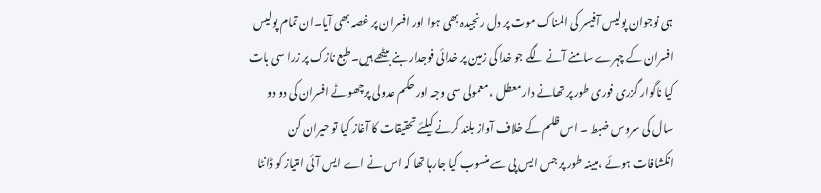ہی نوجوان پولیس آفیسر کی المناک موت پر دل رنجیدہ بھی ہوا اور افسران پر غصہ بھی آیا۔ان تمام پولیس افسران کے چہرے سامنے آنے لگے جو خدا کی زمین پر خدائی فوجدار بنے بیٹھے ہیں۔طبع نازک پر زرا سی بات کیا ناگوار گزری فوری طور پر تھانے دار معطل ، معمولی سی وجہ اور حکم عدولی پرچھوٹے افسران کی دو دو سال کی سروس ضبط ۔ اس ظلم کے خلاف آواز بلند کرنے کیلئے تحقیقات کا آغاز کیا تو حیران کن انکشافات ہوئے ،مبینہ طور پر جس ایس پی سے منسوب کیا جارہا تھا کہ اس نے اے ایس آئی امتیاز کو ڈانٹا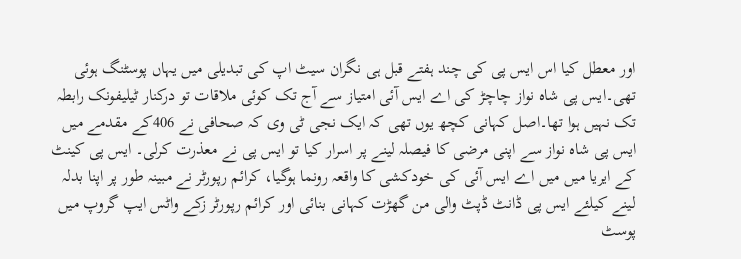اور معطل کیا اس ایس پی کی چند ہفتے قبل ہی نگران سیٹ اپ کی تبدیلی میں یہاں پوسٹنگ ہوئی تھی۔ایس پی شاہ نواز چاچڑ کی اے ایس آئی امتیاز سے آج تک کوئی ملاقات تو درکنار ٹیلیفونک رابطہ تک نہیں ہوا تھا۔اصل کہانی کچھ یوں تھی کہ ایک نجی ٹی وی کہ صحافی نے 406کے مقدمے میں ایس پی شاہ نواز سے اپنی مرضی کا فیصلہ لینے پر اسرار کیا تو ایس پی نے معذرت کرلی۔ ایس پی کینٹ کے ایریا میں میں اے ایس آئی کی خودکشی کا واقعہ رونما ہوگیا، کرائم رپورٹر نے مبینہ طور پر اپنا بدلہ لینے کیلئے ایس پی ڈانٹ ڈپٹ والی من گھڑت کہانی بنائی اور کرائم رپورٹر زکے واٹس ایپ گروپ میں پوسٹ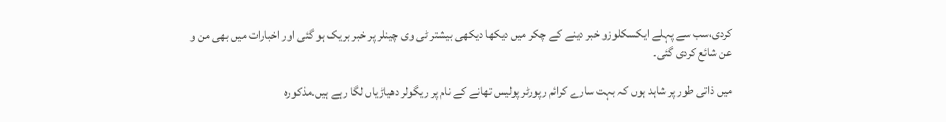کردی،سب سے پہلے ایکسکلوزو خبر دینے کے چکر میں دیکھا دیکھی بیشتر ٹی وی چینلر پر خبر بریک ہو گئی اور اخبارات میں بھی من و عن شائع کردی گئی۔

میں ذاتی طور پر شاہد ہوں کہ بہت سارے کرائم رپورٹر پولیس تھانے کے نام پر ریگولر دھیاڑیاں لگا رہے ہیں۔مذکورہ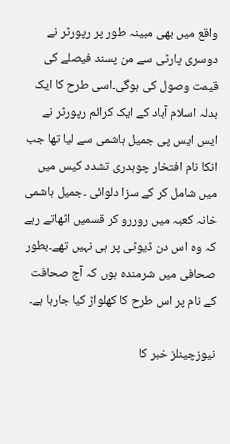واقع میں بھی مبینہ طور پر رپورٹر نے دوسری پارٹی سے من پسند فیصلے کی قیمت وصول کی ہوگی۔اسی طرح کا ایک بدلہ اسلام آباد کے ایک کرائم رپورٹر نے ایس ایس پی جمیل ہاشمی سے لیا تھا جب انکا نام افتخار چوہدری تشدد کیس میں میں شامل کر کے سزا دلوائی ۔جمیل ہاشمی خانہ کعبہ میں روررو کر قسمیں اٹھاتے رہے کہ وہ اس دن ڈیوٹی پر ہی نہیں تھے۔بطور صحافی میں شرمندہ ہوں کہ آج صحافت کے نام پر اس طرح کا کھلواڑ کیا جارہا ہے۔

نیوزچینلز خبر کا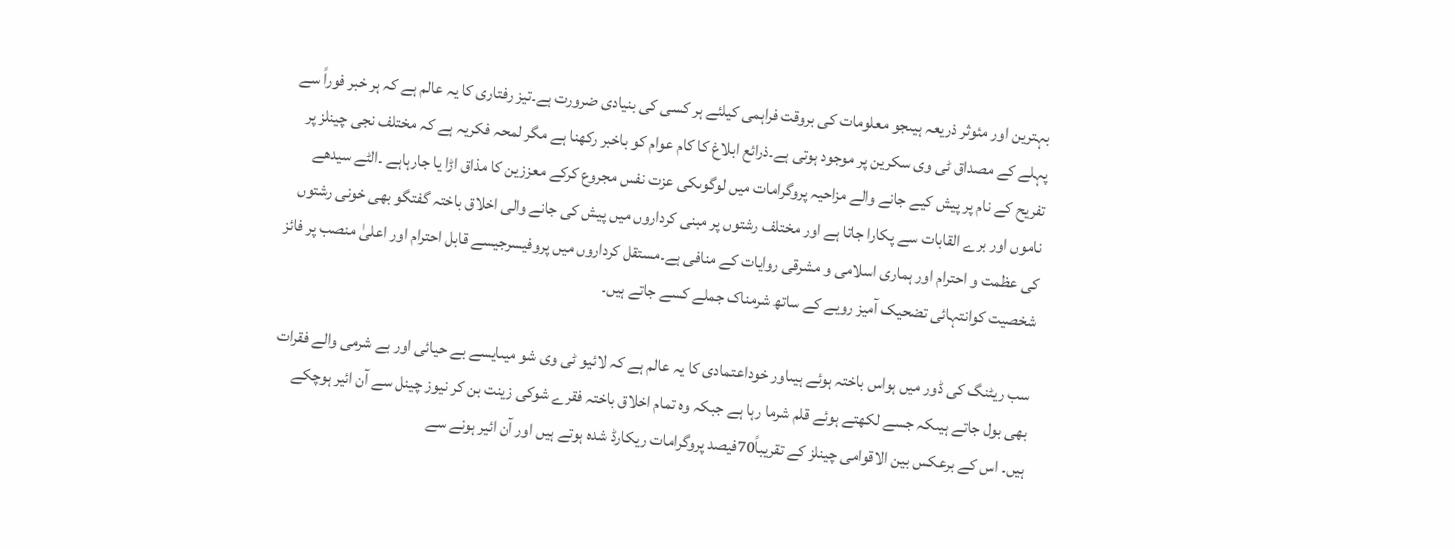بہترین اور مئوثر ذریعہ ہیںجو معلومات کی بروقت فراہمی کیلئے ہر کسی کی بنیادی ضرورت ہے۔تیز رفتاری کا یہ عالم ہے کہ ہر خبر فوراً سے پہلے کے مصداق ٹی وی سکرین پر موجود ہوتی ہے۔ذرائع ابلاغ کا کام عوام کو باخبر رکھنا ہے مگر لمحہ فکریہ ہے کہ مختلف نجی چینلز پر تفریح کے نام پر پیش کیے جانے والے مزاحیہ پروگرامات میں لوگوںکی عزت نفس مجروع کرکے معززین کا مذاق اڑا یا جارہاہے ۔الٹے سیدھے ناموں اور برے القابات سے پکارا جاتا ہے اور مختلف رشتوں پر مبنی کرداروں میں پیش کی جانے والی اخلاق باختہ گفتگو بھی خونی رشتوں کی عظمت و احترام اور ہماری اسلامی و مشرقی روایات کے منافی ہے۔مستقل کرداروں میں پروفیسرجیسے قابل احترام اور اعلیٰ منصب پر فائز شخصیت کوانتہائی تضحیک آمیز رویے کے ساتھ شرمناک جملے کسے جاتے ہیں۔

سب ریٹنگ کی ڈور میں ہواس باختہ ہوئے ہیںاور خوداعتمادی کا یہ عالم ہے کہ لائیو ٹی وی شو میںایسے بے حیائی اور بے شرمی والے فقرات بھی بول جاتے ہیںکہ جسے لکھتے ہوئے قلم شرما رہا ہے جبکہ وہ تمام اخلاق باختہ فقرے شوکی زینت بن کر نیوز چینل سے آن ائیر ہوچکے ہیں۔ اس کے برعکس بین الاقوامی چینلز کے تقریباً70فیصد پروگرامات ریکارڈ شدہ ہوتے ہیں اور آن ائیر ہونے سے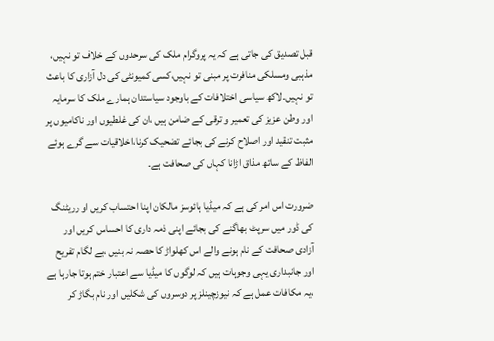قبل تصدیق کی جاتی ہے کہ یہ پروگرام ملک کی سرحدوں کے خلاف تو نہیں، مذہبی ومسلکی منافرت پر مبنی تو نہیں،کسی کمیونٹی کی دل آزاری کا باعث تو نہیں۔لاکھ سیاسی اختلافات کے باوجود سیاستدان ہمارے ملک کا سرمایہ اور وطن عزیز کی تعمیر و ترقی کے ضامن ہیں ،ان کی غلطیوں اور ناکامیوں پر مثبت تنقید اور اصلاح کرنے کی بجائے تضحیک کرنا،اخلاقیات سے گرے ہوئے الفاظ کے ساتھ مذاق اڑانا کہاں کی صحافت ہے۔

ضرورت اس امر کی ہے کہ میڈیا ہائوسز مالکان اپنا احتساب کریں او رریٹنگ کی ڈور میں سرپٹ بھاگنے کی بجائے اپنی ذمہ داری کا احساس کریں اور آزادی صحافت کے نام ہونے والے اس کھلواڑ کا حصہ نہ بنیں ،بے لگام تفریح اور جانبداری یہی وجوہات ہیں کہ لوگوں کا میڈیا سے اعتبار ختم ہوتا جارہا ہے ،یہ مکافات عمل ہے کہ نیوزچینلز پر دوسروں کی شکلیں اور نام بگاڑ کر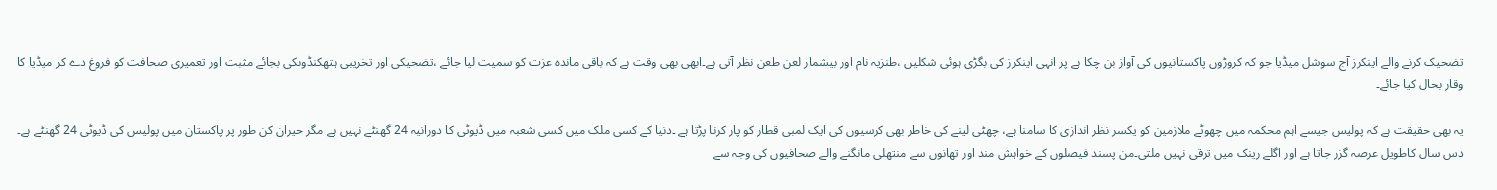تضحیک کرنے والے اینکرز آج سوشل میڈیا جو کہ کروڑوں پاکستانیوں کی آواز بن چکا ہے پر انہی اینکرز کی بگڑی ہوئی شکلیں ،طنزیہ نام اور بیشمار لعن طعن نظر آتی ہے۔ابھی بھی وقت ہے کہ باقی ماندہ عزت کو سمیت لیا جائے ،تضحیکی اور تخریبی ہتھکنڈوںکی بجائے مثبت اور تعمیری صحافت کو فروغ دے کر میڈیا کا وقار بحال کیا جائے۔

یہ بھی حقیقت ہے کہ پولیس جیسے اہم محکمہ میں چھوٹے ملازمین کو یکسر نظر اندازی کا سامنا ہے، چھٹی لینے کی خاطر بھی کرسیوں کی ایک لمبی قطار کو پار کرنا پڑتا ہے ۔دنیا کے کسی ملک میں کسی شعبہ میں ڈیوٹی کا دورانیہ 24 گھنٹے نہیں ہے مگر حیران کن طور پر پاکستان میں پولیس کی ڈیوٹی 24 گھنٹے ہے۔ دس سال کاطویل عرصہ گزر جاتا ہے اور اگلے رینک میں ترقی نہیں ملتی۔من پسند فیصلوں کے خواہش مند اور تھانوں سے منتھلی مانگنے والے صحافیوں کی وجہ سے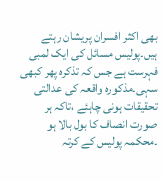بھی اکثر افسران پریشان رہتے ہیں۔پولیس مسائل کی ایک لمبی فہرست ہے جس کہ تذکرہ پھر کبھی سہی۔مذکورہ واقعہ کی عدالتی تحقیقات ہونی چاہئے ،تاکہ ہر صورت انصاف کا بول بالا ہو ۔محکمہ پولیس کے کرتہ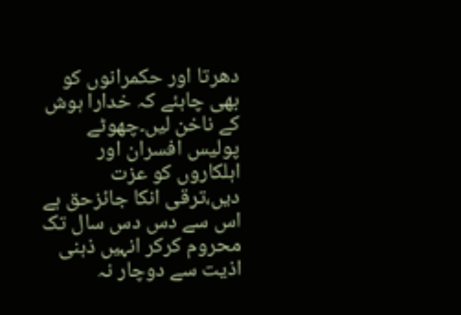دھرتا اور حکمرانوں کو بھی چاہئے کہ خدارا ہوش کے ناخن لیں۔چھوٹے پولیس افسران اور اہلکاروں کو عزت دیں،ترقی انکا جائزحق ہے اس سے دس دس سال تک محروم کرکر انہیں ذہنی اذیت سے دوچار نہ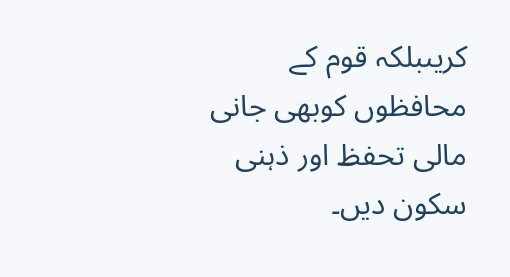کریںبلکہ قوم کے محافظوں کوبھی جانی مالی تحفظ اور ذہنی سکون دیں۔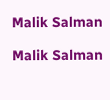Malik Salman

Malik Salman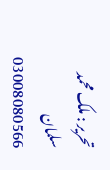تحریر : ملک محمد سلمان
03008080566